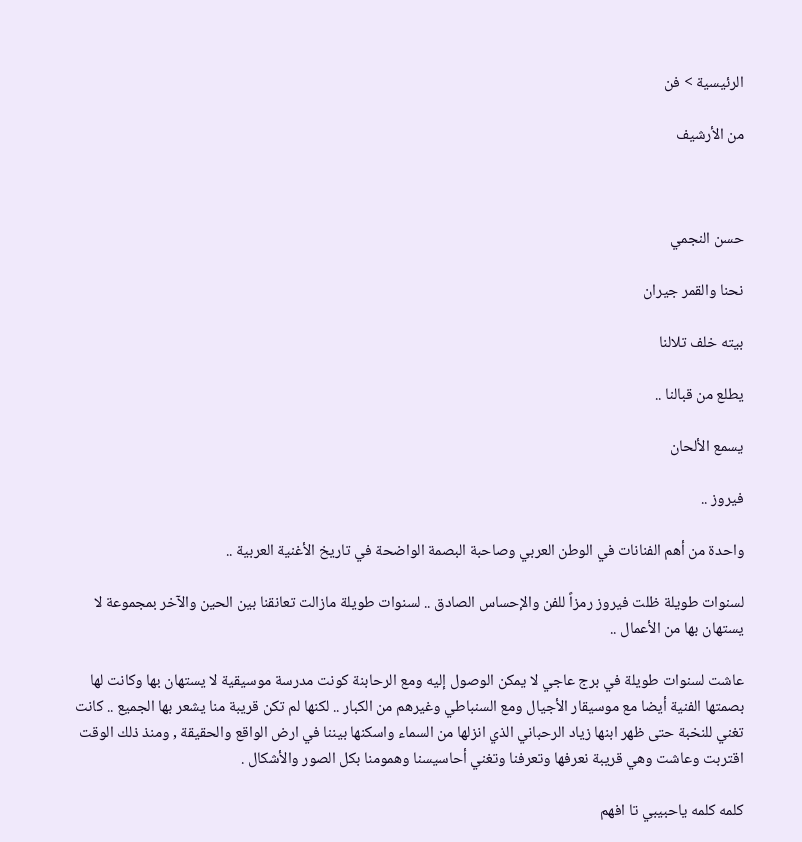الرئيسية > فن

من الأرشيف



حسن النجمي

نحنا والقمر جيران

بيته خلف تلالنا

يطلع من قبالنا ..

يسمع الألحان

فيروز ..

واحدة من أهم الفنانات في الوطن العربي وصاحبة البصمة الواضحة في تاريخ الأغنية العربية ..

لسنوات طويلة ظلت فيروز رمزاً للفن والإحساس الصادق .. لسنوات طويلة مازالت تعانقنا بين الحين والآخر بمجموعة لا يستهان بها من الأعمال ..

عاشت لسنوات طويلة في برج عاجي لا يمكن الوصول إليه ومع الرحابنة كونت مدرسة موسيقية لا يستهان بها وكانت لها بصمتها الفنية أيضا مع موسيقار الأجيال ومع السنباطي وغيرهم من الكبار .. لكنها لم تكن قريبة منا يشعر بها الجميع .. كانت تغني للنخبة حتى ظهر ابنها زياد الرحباني الذي انزلها من السماء واسكنها بيننا في ارض الواقع والحقيقة , ومنذ ذلك الوقت اقتربت وعاشت وهي قريبة نعرفها وتعرفنا وتغني أحاسيسنا وهمومنا بكل الصور والأشكال .

كلمه كلمه ياحبيبي تا افهم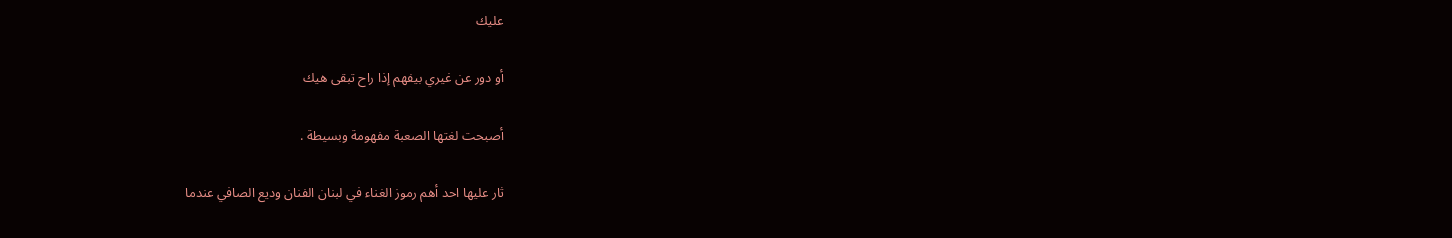عليك

أو دور عن غيري بيفهم إذا راح تبقى هيك

أصبحت لغتها الصعبة مفهومة وبسيطة .

ثار عليها احد أهم رموز الغناء في لبنان الفنان وديع الصافي عندما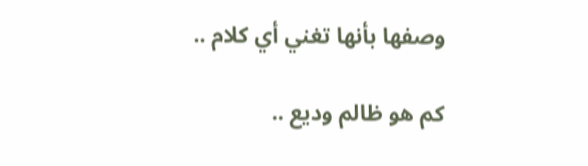وصفها بأنها تغني أي كلام ..

كم هو ظالم وديع ..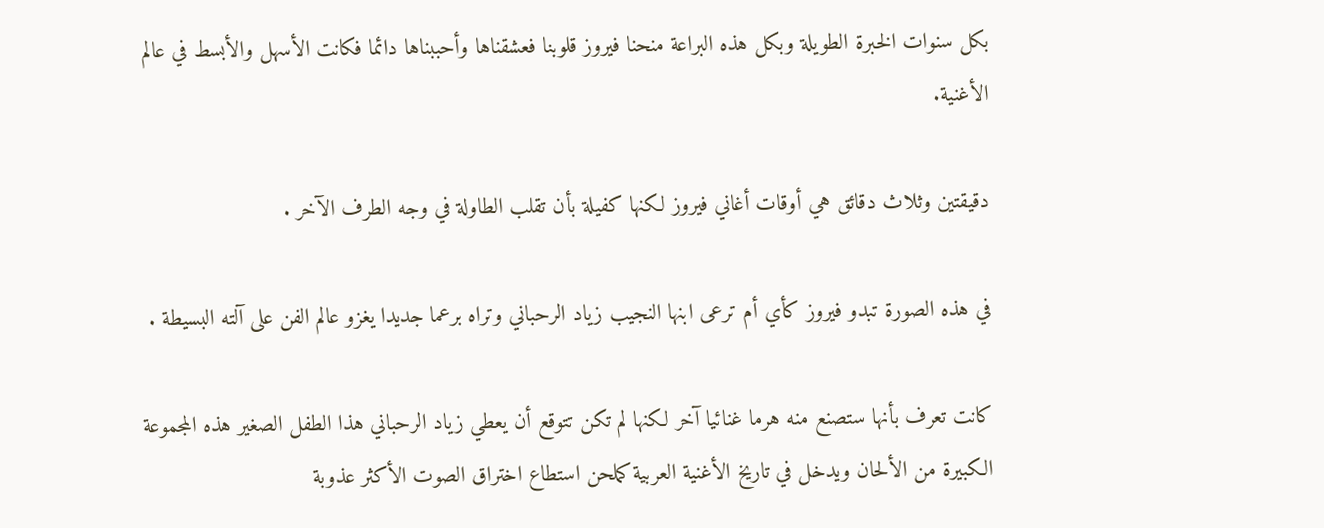بكل سنوات الخبرة الطويلة وبكل هذه البراعة منحنا فيروز قلوبنا فعشقناها وأحببناها دائما فكانت الأسهل والأبسط في عالم الأغنية.

دقيقتين وثلاث دقائق هي أوقات أغاني فيروز لكنها كفيلة بأن تقلب الطاولة في وجه الطرف الآخر .

في هذه الصورة تبدو فيروز كأي أم ترعى ابنها النجيب زياد الرحباني وتراه برعما جديدا يغزو عالم الفن على آلته البسيطة .

كانت تعرف بأنها ستصنع منه هرما غنائيا آخر لكنها لم تكن تتوقع أن يعطي زياد الرحباني هذا الطفل الصغير هذه المجموعة الكبيرة من الألحان ويدخل في تاريخ الأغنية العربية كملحن استطاع اختراق الصوت الأكثر عذوبة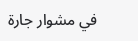في مشوار جارة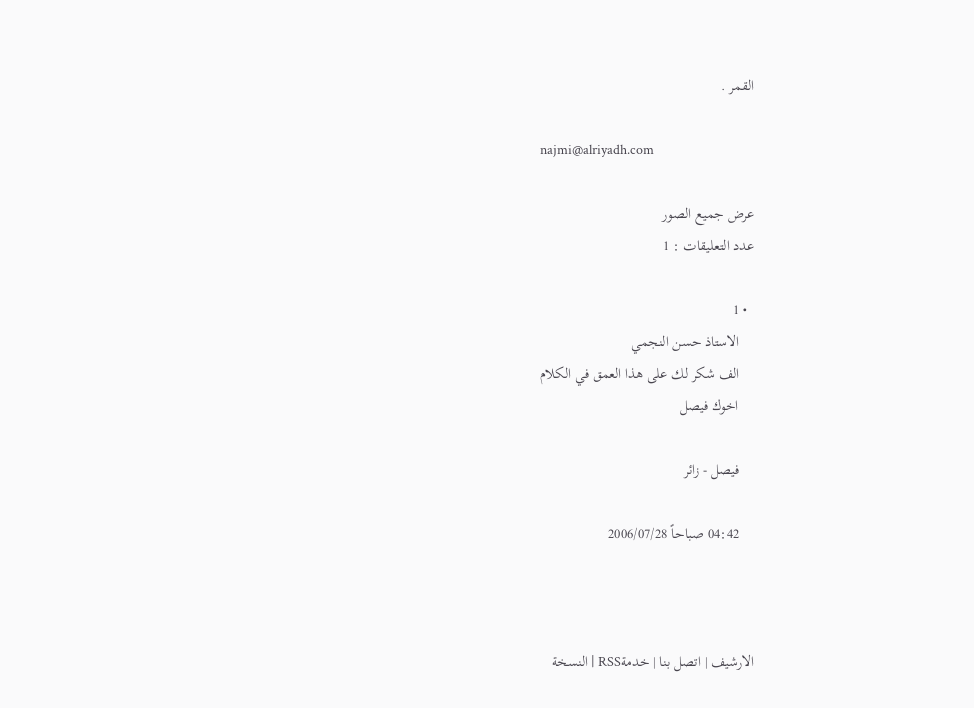القمر .

najmi@alriyadh.com

عرض جميع الصور
عدد التعليقات : 1

  • 1
    الاستاذ حسن النجمي
    الف شكر لك على هذا العمق في الكلام
    اخوك فيصل

    فيصل - زائر

    04:42 صباحاً 2006/07/28



الارشيف | اتصل بنا | خدمةRSS | النسخة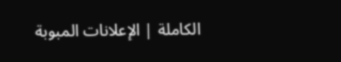الكاملة | الإعلانات المبوبة